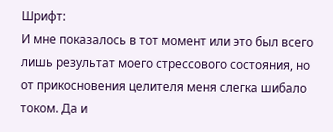Шрифт:
И мне показалось в тот момент или это был всего лишь результат моего стрессового состояния, но от прикосновения целителя меня слегка шибало током. Да и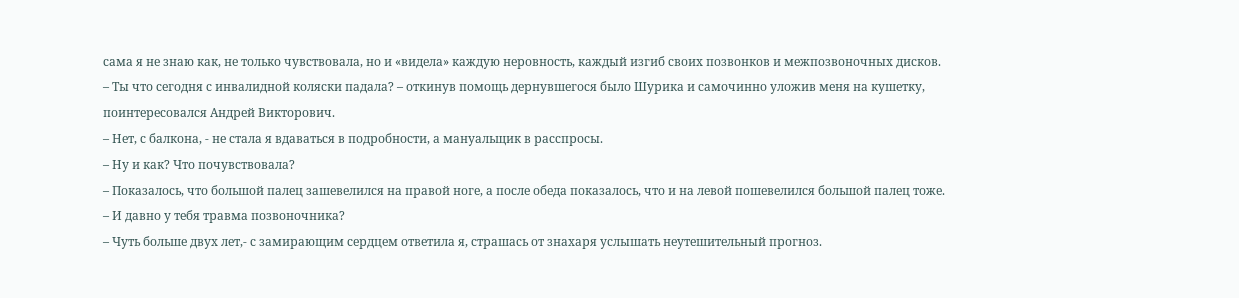сама я не знаю как, не только чувствовала, но и «видела» каждую неровность, каждый изгиб своих позвонков и межпозвоночных дисков.
– Ты что сегодня с инвалидной коляски падала? – откинув помощь дернувшегося было Шурика и самочинно уложив меня на кушетку, поинтересовался Андрей Викторович.
– Нет, с балкона, - не стала я вдаваться в подробности, а мануальщик в расспросы.
– Ну и как? Что почувствовала?
– Показалось, что большой палец зашевелился на правой ноге, а после обеда показалось, что и на левой пошевелился большой палец тоже.
– И давно у тебя травма позвоночника?
– Чуть больше двух лет,- с замирающим сердцем ответила я, страшась от знахаря услышать неутешительный прогноз.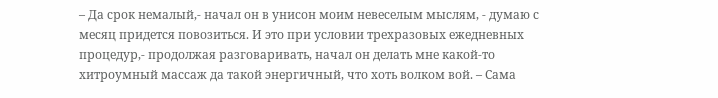– Да срок немалый,- начал он в унисон моим невеселым мыслям, - думаю с месяц придется повозиться. И это при условии трехразовых ежедневных процедур,- продолжая разговаривать, начал он делать мне какой-то хитроумный массаж да такой энергичный, что хоть волком вой. – Сама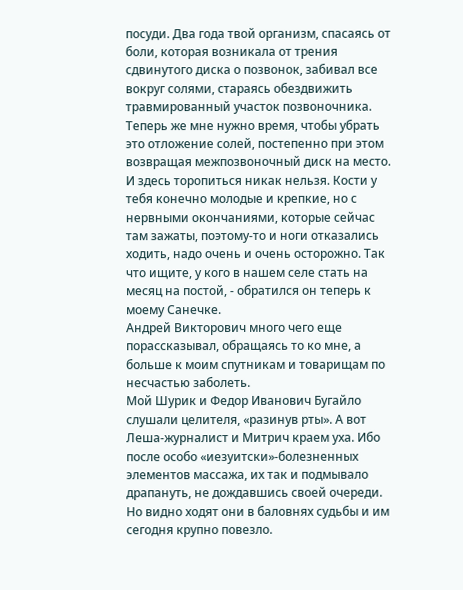посуди. Два года твой организм, спасаясь от боли, которая возникала от трения сдвинутого диска о позвонок, забивал все вокруг солями, стараясь обездвижить травмированный участок позвоночника. Теперь же мне нужно время, чтобы убрать это отложение солей, постепенно при этом возвращая межпозвоночный диск на место. И здесь торопиться никак нельзя. Кости у тебя конечно молодые и крепкие, но с нервными окончаниями, которые сейчас там зажаты, поэтому-то и ноги отказались ходить, надо очень и очень осторожно. Так что ищите, у кого в нашем селе стать на месяц на постой, - обратился он теперь к моему Санечке.
Андрей Викторович много чего еще порассказывал, обращаясь то ко мне, а больше к моим спутникам и товарищам по несчастью заболеть.
Мой Шурик и Федор Иванович Бугайло слушали целителя, «разинув рты». А вот Леша-журналист и Митрич краем уха. Ибо после особо «иезуитски»-болезненных элементов массажа, их так и подмывало драпануть, не дождавшись своей очереди.
Но видно ходят они в баловнях судьбы и им сегодня крупно повезло.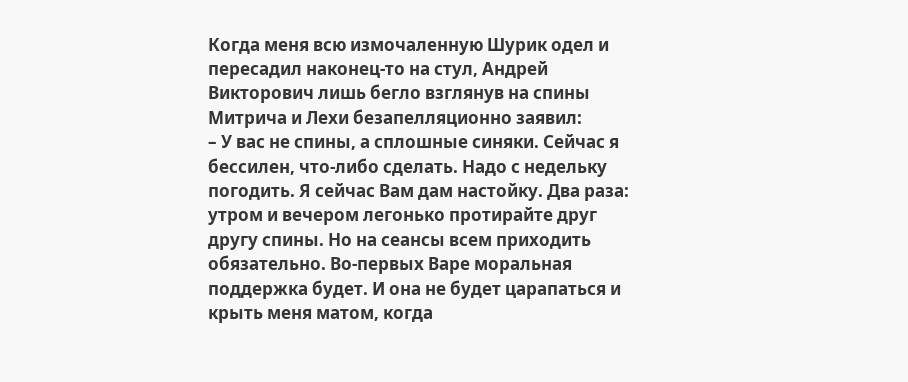Когда меня всю измочаленную Шурик одел и пересадил наконец-то на стул, Андрей Викторович лишь бегло взглянув на спины Митрича и Лехи безапелляционно заявил:
– У вас не спины, а сплошные синяки. Сейчас я бессилен, что-либо сделать. Надо с недельку погодить. Я сейчас Вам дам настойку. Два раза: утром и вечером легонько протирайте друг другу спины. Но на сеансы всем приходить обязательно. Во-первых Варе моральная поддержка будет. И она не будет царапаться и крыть меня матом, когда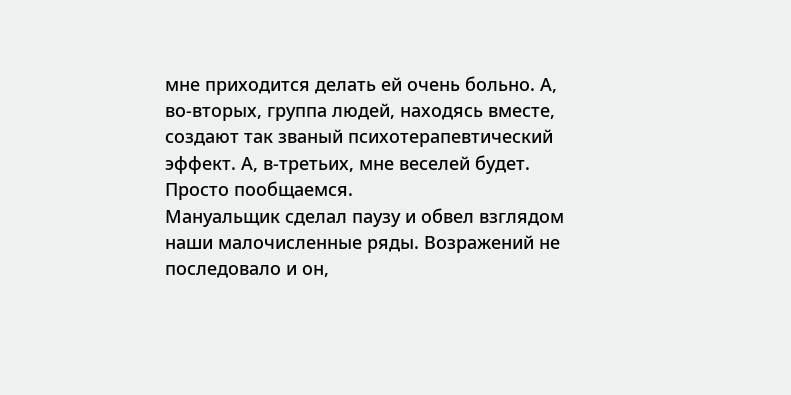мне приходится делать ей очень больно. А, во-вторых, группа людей, находясь вместе, создают так званый психотерапевтический эффект. А, в-третьих, мне веселей будет. Просто пообщаемся.
Мануальщик сделал паузу и обвел взглядом наши малочисленные ряды. Возражений не последовало и он,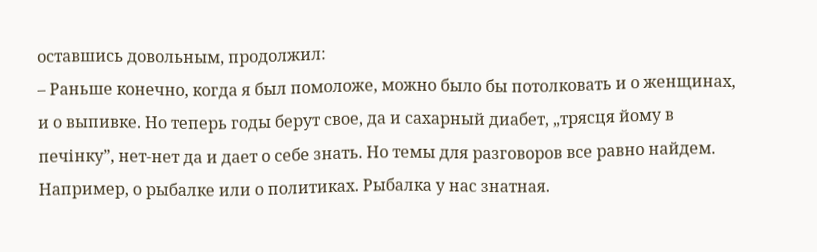оставшись довольным, продолжил:
– Раньше конечно, когда я был помоложе, можно было бы потолковать и о женщинах, и о выпивке. Но теперь годы берут свое, да и сахарный диабет, „трясця йому в печінку”, нет-нет да и дает о себе знать. Но темы для разговоров все равно найдем. Например, о рыбалке или о политиках. Рыбалка у нас знатная.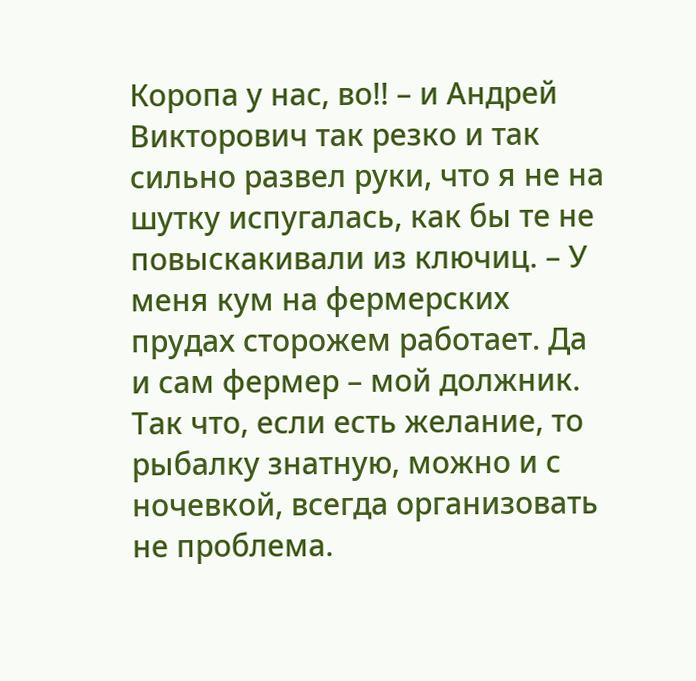Коропа у нас, во!! – и Андрей Викторович так резко и так сильно развел руки, что я не на шутку испугалась, как бы те не повыскакивали из ключиц. – У меня кум на фермерских прудах сторожем работает. Да и сам фермер – мой должник. Так что, если есть желание, то рыбалку знатную, можно и с ночевкой, всегда организовать не проблема.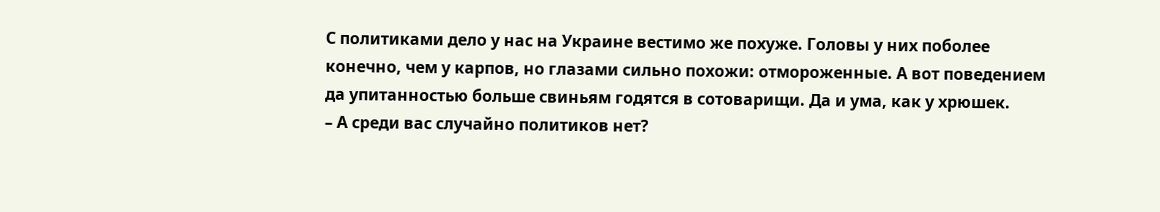С политиками дело у нас на Украине вестимо же похуже. Головы у них поболее конечно, чем у карпов, но глазами сильно похожи: отмороженные. А вот поведением да упитанностью больше свиньям годятся в сотоварищи. Да и ума, как у хрюшек.
– А среди вас случайно политиков нет?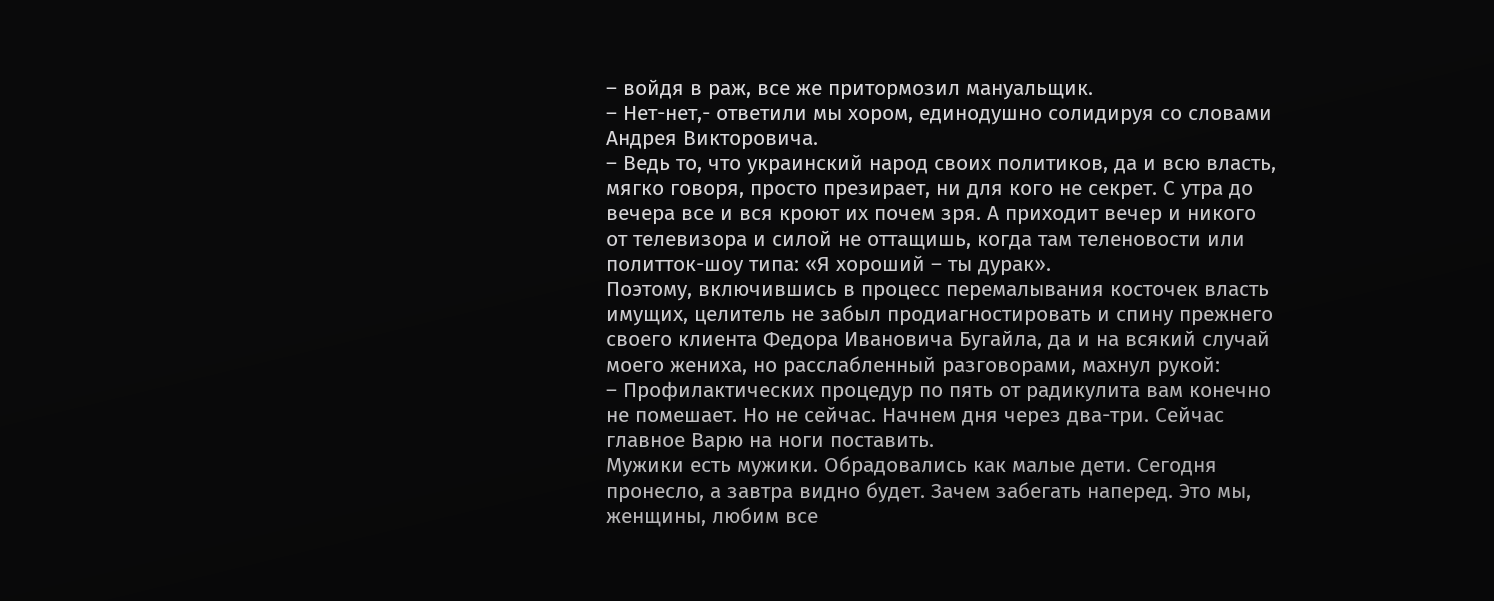– войдя в раж, все же притормозил мануальщик.
– Нет-нет,- ответили мы хором, единодушно солидируя со словами Андрея Викторовича.
– Ведь то, что украинский народ своих политиков, да и всю власть, мягко говоря, просто презирает, ни для кого не секрет. С утра до вечера все и вся кроют их почем зря. А приходит вечер и никого от телевизора и силой не оттащишь, когда там теленовости или политток-шоу типа: «Я хороший – ты дурак».
Поэтому, включившись в процесс перемалывания косточек власть имущих, целитель не забыл продиагностировать и спину прежнего своего клиента Федора Ивановича Бугайла, да и на всякий случай моего жениха, но расслабленный разговорами, махнул рукой:
– Профилактических процедур по пять от радикулита вам конечно не помешает. Но не сейчас. Начнем дня через два-три. Сейчас главное Варю на ноги поставить.
Мужики есть мужики. Обрадовались как малые дети. Сегодня пронесло, а завтра видно будет. Зачем забегать наперед. Это мы, женщины, любим все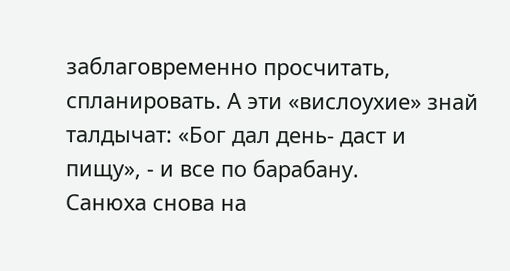заблаговременно просчитать, спланировать. А эти «вислоухие» знай талдычат: «Бог дал день- даст и пищу», - и все по барабану.
Санюха снова на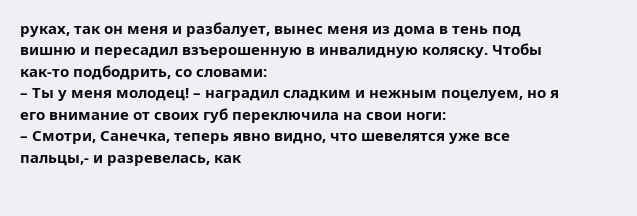руках, так он меня и разбалует, вынес меня из дома в тень под вишню и пересадил взъерошенную в инвалидную коляску. Чтобы как-то подбодрить, со словами:
– Ты у меня молодец! – наградил сладким и нежным поцелуем, но я его внимание от своих губ переключила на свои ноги:
– Смотри, Санечка, теперь явно видно, что шевелятся уже все пальцы,- и разревелась, как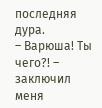последняя дура.
– Варюша! Ты чего?! – заключил меня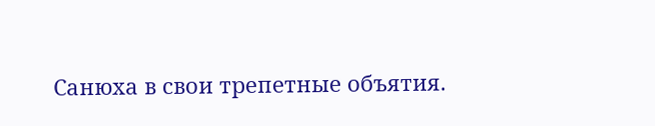Санюха в свои трепетные объятия.